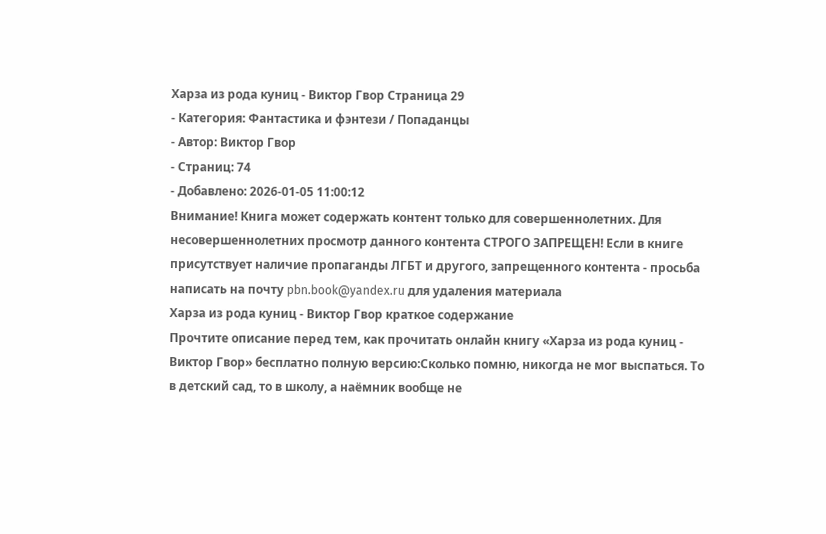Харза из рода куниц - Виктор Гвор Страница 29
- Категория: Фантастика и фэнтези / Попаданцы
- Автор: Виктор Гвор
- Страниц: 74
- Добавлено: 2026-01-05 11:00:12
Внимание! Книга может содержать контент только для совершеннолетних. Для несовершеннолетних просмотр данного контента СТРОГО ЗАПРЕЩЕН! Если в книге присутствует наличие пропаганды ЛГБТ и другого, запрещенного контента - просьба написать на почту pbn.book@yandex.ru для удаления материала
Харза из рода куниц - Виктор Гвор краткое содержание
Прочтите описание перед тем, как прочитать онлайн книгу «Харза из рода куниц - Виктор Гвор» бесплатно полную версию:Сколько помню, никогда не мог выспаться. То в детский сад, то в школу, а наёмник вообще не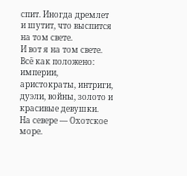спит. Иногда дремлет и шутит, что выспится на том свете.
И вот я на том свете. Всё как положено: империи, аристократы, интриги, дуэли, войны, золото и красивые девушки.
На севере — Охотское море.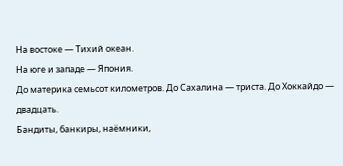На востоке — Тихий океан.
На юге и западе — Япония.
До материка семьсот километров. До Сахалина — триста. До Хоккайдо — двадцать.
Бандиты, банкиры, наёмники,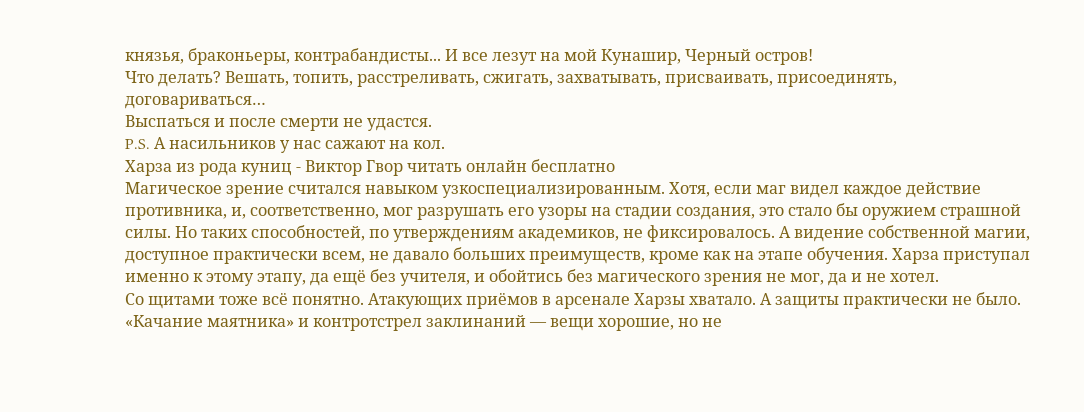князья, браконьеры, контрабандисты... И все лезут на мой Кунашир, Черный остров!
Что делать? Вешать, топить, расстреливать, сжигать, захватывать, присваивать, присоединять, договариваться…
Выспаться и после смерти не удастся.
P.S. А насильников у нас сажают на кол.
Харза из рода куниц - Виктор Гвор читать онлайн бесплатно
Магическое зрение считался навыком узкоспециализированным. Хотя, если маг видел каждое действие противника, и, соответственно, мог разрушать его узоры на стадии создания, это стало бы оружием страшной силы. Но таких способностей, по утверждениям академиков, не фиксировалось. А видение собственной магии, доступное практически всем, не давало больших преимуществ, кроме как на этапе обучения. Харза приступал именно к этому этапу, да ещё без учителя, и обойтись без магического зрения не мог, да и не хотел.
Со щитами тоже всё понятно. Атакующих приёмов в арсенале Харзы хватало. А защиты практически не было. «Качание маятника» и контротстрел заклинаний — вещи хорошие, но не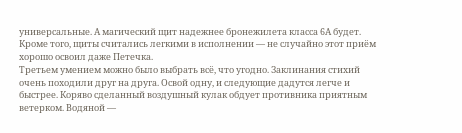универсальные. А магический щит надежнее бронежилета класса 6А будет. Кроме того, щиты считались легкими в исполнении — не случайно этот приём хорошо освоил даже Петечка.
Третьем умением можно было выбрать всё, что угодно. Заклинания стихий очень походили друг на друга. Освой одну, и следующие дадутся легче и быстрее. Коряво сделанный воздушный кулак обдует противника приятным ветерком. Водяной —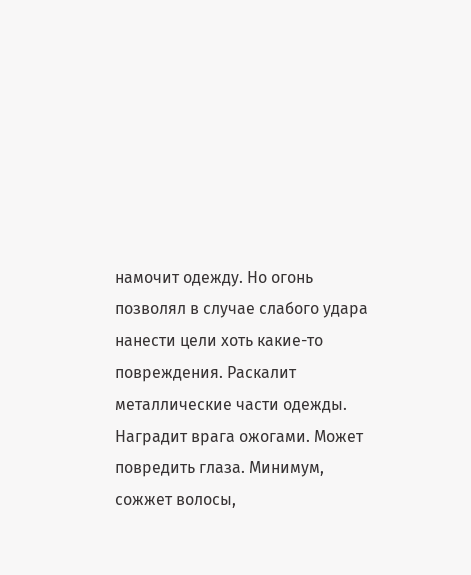намочит одежду. Но огонь позволял в случае слабого удара нанести цели хоть какие-то повреждения. Раскалит металлические части одежды. Наградит врага ожогами. Может повредить глаза. Минимум, сожжет волосы,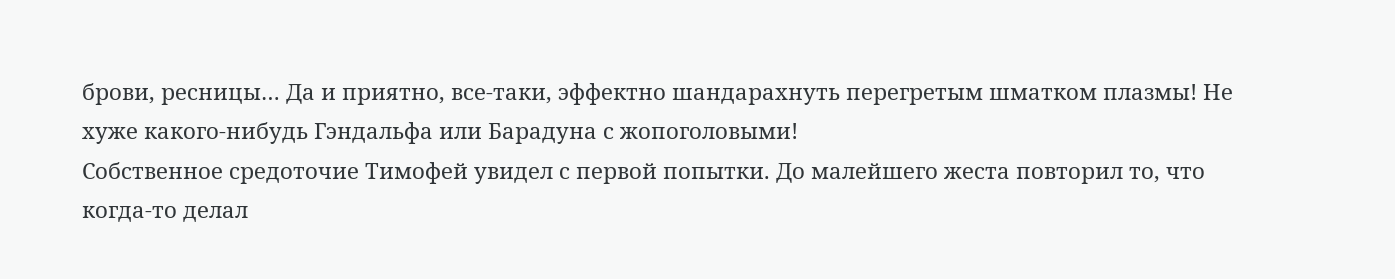брови, ресницы… Да и приятно, все-таки, эффектно шандарахнуть перегретым шматком плазмы! Не хуже какого-нибудь Гэндальфа или Барадуна с жопоголовыми!
Собственное средоточие Тимофей увидел с первой попытки. До малейшего жеста повторил то, что когда-то делал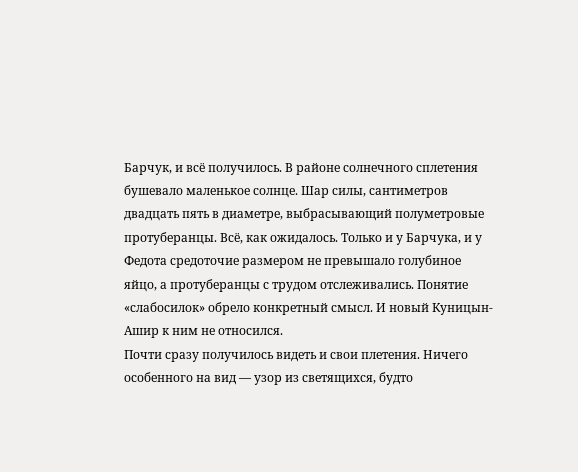Барчук, и всё получилось. В районе солнечного сплетения бушевало маленькое солнце. Шар силы, сантиметров двадцать пять в диаметре, выбрасывающий полуметровые протуберанцы. Всё, как ожидалось. Только и у Барчука, и у Федота средоточие размером не превышало голубиное яйцо, а протуберанцы с трудом отслеживались. Понятие «слабосилок» обрело конкретный смысл. И новый Куницын-Ашир к ним не относился.
Почти сразу получилось видеть и свои плетения. Ничего особенного на вид — узор из светящихся, будто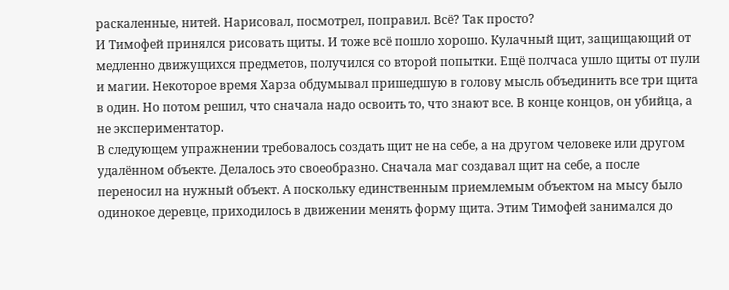раскаленные, нитей. Нарисовал, посмотрел, поправил. Всё? Так просто?
И Тимофей принялся рисовать щиты. И тоже всё пошло хорошо. Кулачный щит, защищающий от медленно движущихся предметов, получился со второй попытки. Ещё полчаса ушло щиты от пули и магии. Некоторое время Харза обдумывал пришедшую в голову мысль объединить все три щита в один. Но потом решил, что сначала надо освоить то, что знают все. В конце концов, он убийца, а не экспериментатор.
В следующем упражнении требовалось создать щит не на себе, а на другом человеке или другом удалённом объекте. Делалось это своеобразно. Сначала маг создавал щит на себе, а после переносил на нужный объект. А поскольку единственным приемлемым объектом на мысу было одинокое деревце, приходилось в движении менять форму щита. Этим Тимофей занимался до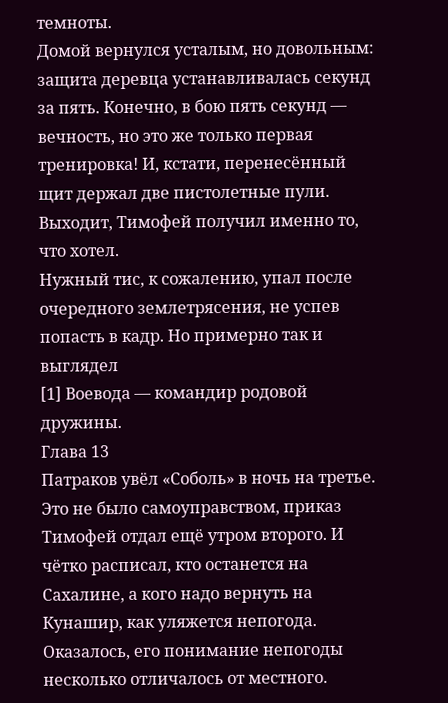темноты.
Домой вернулся усталым, но довольным: защита деревца устанавливалась секунд за пять. Конечно, в бою пять секунд — вечность, но это же только первая тренировка! И, кстати, перенесённый щит держал две пистолетные пули. Выходит, Тимофей получил именно то, что хотел.
Нужный тис, к сожалению, упал после очередного землетрясения, не успев попасть в кадр. Но примерно так и выглядел
[1] Воевода — командир родовой дружины.
Глава 13
Патраков увёл «Соболь» в ночь на третье. Это не было самоуправством, приказ Тимофей отдал ещё утром второго. И чётко расписал, кто останется на Сахалине, а кого надо вернуть на Кунашир, как уляжется непогода. Оказалось, его понимание непогоды несколько отличалось от местного.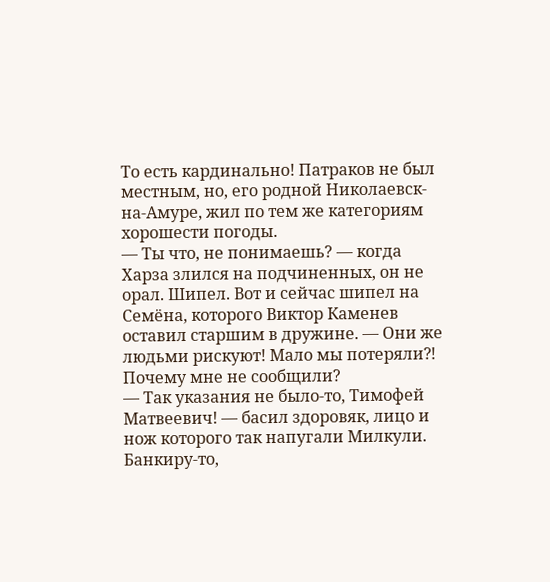То есть кардинально! Патраков не был местным, но, его родной Николаевск-на-Амуре, жил по тем же категориям хорошести погоды.
— Ты что, не понимаешь? — когда Харза злился на подчиненных, он не орал. Шипел. Вот и сейчас шипел на Семёна, которого Виктор Каменев оставил старшим в дружине. — Они же людьми рискуют! Мало мы потеряли⁈ Почему мне не сообщили?
— Так указания не было-то, Тимофей Матвеевич! — басил здоровяк, лицо и нож которого так напугали Милкули. Банкиру-то,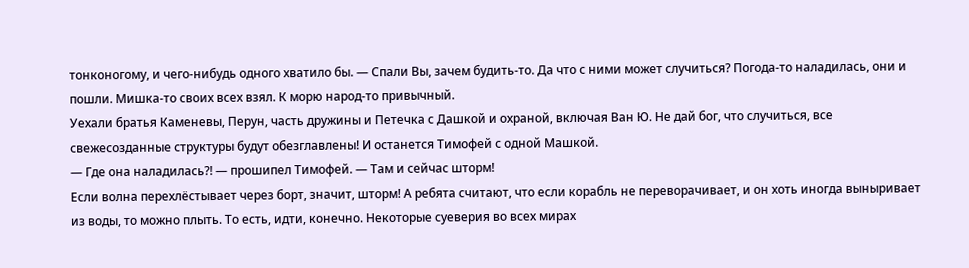тонконогому, и чего-нибудь одного хватило бы. — Спали Вы, зачем будить-то. Да что с ними может случиться? Погода-то наладилась, они и пошли. Мишка-то своих всех взял. К морю народ-то привычный.
Уехали братья Каменевы, Перун, часть дружины и Петечка с Дашкой и охраной, включая Ван Ю. Не дай бог, что случиться, все свежесозданные структуры будут обезглавлены! И останется Тимофей с одной Машкой.
— Где она наладилась⁈ — прошипел Тимофей. — Там и сейчас шторм!
Если волна перехлёстывает через борт, значит, шторм! А ребята считают, что если корабль не переворачивает, и он хоть иногда выныривает из воды, то можно плыть. То есть, идти, конечно. Некоторые суеверия во всех мирах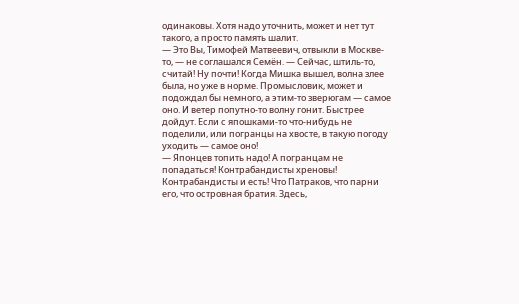одинаковы. Хотя надо уточнить, может и нет тут такого, а просто память шалит.
— Это Вы, Тимофей Матвеевич, отвыкли в Москве-то, — не соглашался Семён. — Сейчас, штиль-то, считай! Ну почти! Когда Мишка вышел, волна злее была, но уже в норме. Промысловик, может и подождал бы немного, а этим-то зверюгам — самое оно. И ветер попутно-то волну гонит. Быстрее дойдут. Если с япошками-то что-нибудь не поделили, или погранцы на хвосте, в такую погоду уходить — самое оно!
— Японцев топить надо! А погранцам не попадаться! Контрабандисты хреновы!
Контрабандисты и есть! Что Патраков, что парни его, что островная братия. Здесь,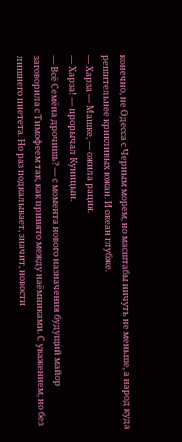конечно, не Одесса с Черным морем, но масштабы ничуть не меньше, а народ куда решительнее крикливых южан. И океан глубже.
— Харза — Машке, — ожила рация.
— Харза! — прорычал Куницын.
— Всё Семёна дрочишь? — с момента нового назначения будущий майор заговорила с Тимофеем так, как принято между наёмниками. С уважением, но без лишнего пиетета. Но раз подкалывает, значит, новости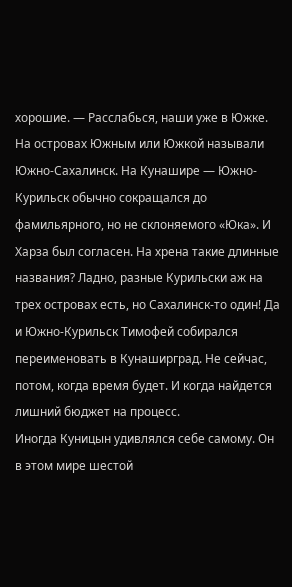хорошие. — Расслабься, наши уже в Южке.
На островах Южным или Южкой называли Южно-Сахалинск. На Кунашире — Южно-Курильск обычно сокращался до фамильярного, но не склоняемого «Юка». И Харза был согласен. На хрена такие длинные названия? Ладно, разные Курильски аж на трех островах есть, но Сахалинск-то один! Да и Южно-Курильск Тимофей собирался переименовать в Кунаширград. Не сейчас, потом, когда время будет. И когда найдется лишний бюджет на процесс.
Иногда Куницын удивлялся себе самому. Он в этом мире шестой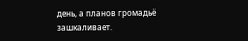день, а планов громадьё зашкаливает.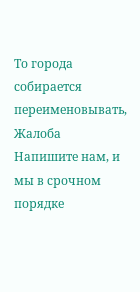То города собирается переименовывать,
Жалоба
Напишите нам, и мы в срочном порядке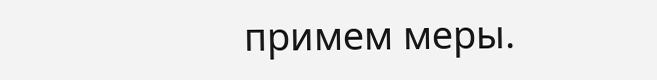примем меры.